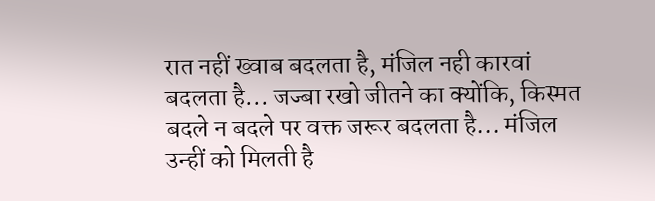रात नहीं ख्वाब बदलता है, मंजिल नही कारवां बदलता है... जज्बा रखो जीतने का क्योंकि, किस्मत बदले न बदले पर वक्त जरूर बदलता है... मंजिल उन्हीं को मिलती है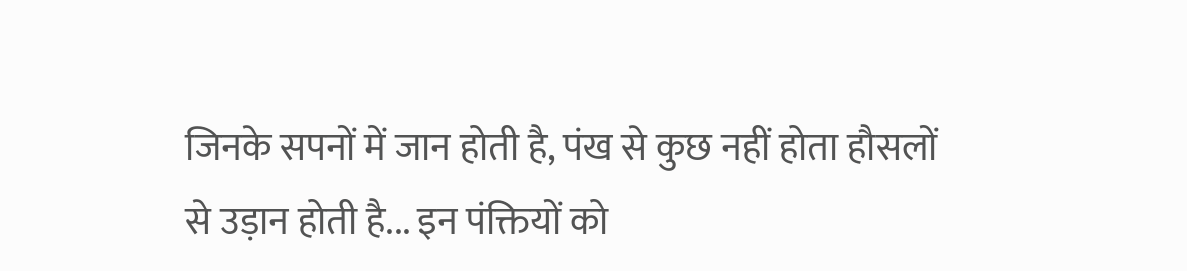जिनके सपनों में जान होती है, पंख से कुछ नहीं होता हौसलों से उड़ान होती है... इन पंक्तियों को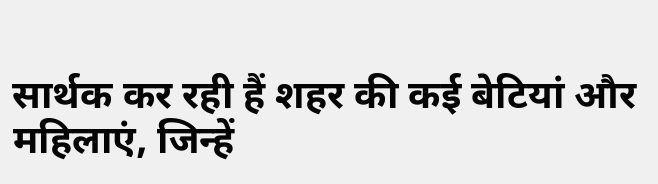सार्थक कर रही हैं शहर की कई बेटियां और महिलाएं, जिन्हें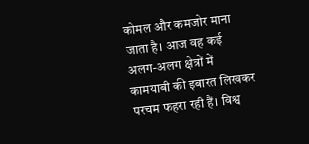कोमल और कमजोर माना जाता है। आज वह कई अलग-अलग क्षेत्रों में कामयाबी की इबारत लिखकर परचम फहरा रही हैं। विश्व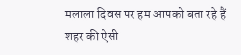मलाला दिवस पर हम आपको बता रहे हैं शहर की ऐसी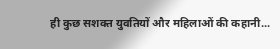ही कुछ सशक्त युवतियों और महिलाओं की कहानी...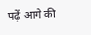पढ़ें आगे की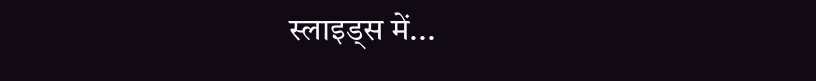स्लाइड्स में...